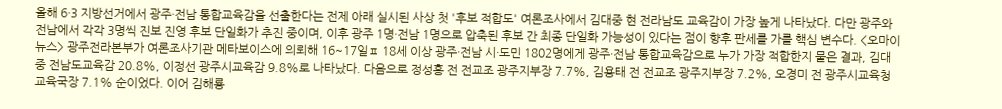올해 6·3 지방선거에서 광주·전남 통합교육감을 선출한다는 전제 아래 실시된 사상 첫 '후보 적합도' 여론조사에서 김대중 현 전라남도 교육감이 가장 높게 나타났다. 다만 광주와 전남에서 각각 3명씩 진보 진영 후보 단일화가 추진 중이며, 이후 광주 1명·전남 1명으로 압축된 후보 간 최종 단일화 가능성이 있다는 점이 향후 판세를 가를 핵심 변수다. <오마이뉴스> 광주전라본부가 여론조사기관 메타보이스에 의뢰해 16~17일ㅍ 18세 이상 광주·전남 시·도민 1802명에게 광주·전남 통합교육감으로 누가 가장 적합한지 물은 결과, 김대중 전남도교육감 20.8%, 이정선 광주시교육감 9.8%로 나타났다. 다음으로 정성홍 전 전교조 광주지부장 7.7%, 김용태 전 전교조 광주지부장 7.2%, 오경미 전 광주시교육청 교육국장 7.1% 순이었다. 이어 김해룡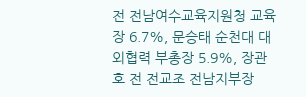전 전남여수교육지원청 교육장 6.7%, 문승태 순천대 대외협력 부총장 5.9%, 장관호 전 전교조 전남지부장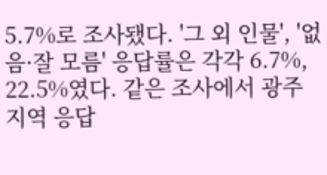5.7%로 조사됐다. '그 외 인물', '없음·잘 모름' 응답률은 각각 6.7%, 22.5%였다. 같은 조사에서 광주 지역 응답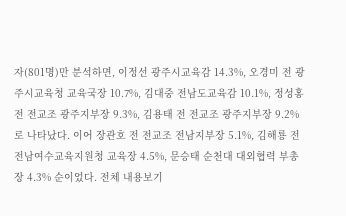자(801명)만 분석하면, 이정선 광주시교육감 14.3%, 오경미 전 광주시교육청 교육국장 10.7%, 김대중 전남도교육감 10.1%, 정성홍 전 전교조 광주지부장 9.3%, 김용태 전 전교조 광주지부장 9.2%로 나타났다. 이어 장관호 전 전교조 전남지부장 5.1%, 김해룡 전 전남여수교육지원청 교육장 4.5%, 문승태 순천대 대외협력 부총장 4.3% 순이었다. 전체 내용보기